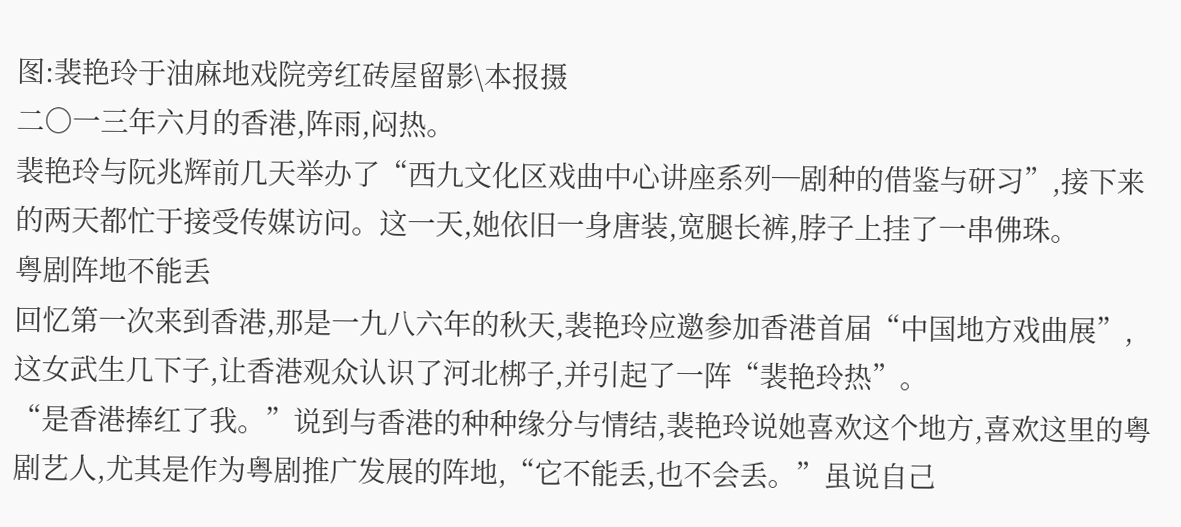图:裴艳玲于油麻地戏院旁红砖屋留影\本报摄
二○一三年六月的香港,阵雨,闷热。
裴艳玲与阮兆辉前几天举办了“西九文化区戏曲中心讲座系列─剧种的借鉴与研习”,接下来的两天都忙于接受传媒访问。这一天,她依旧一身唐装,宽腿长裤,脖子上挂了一串佛珠。
粤剧阵地不能丢
回忆第一次来到香港,那是一九八六年的秋天,裴艳玲应邀参加香港首届“中国地方戏曲展”,这女武生几下子,让香港观众认识了河北梆子,并引起了一阵“裴艳玲热”。
“是香港捧红了我。”说到与香港的种种缘分与情结,裴艳玲说她喜欢这个地方,喜欢这里的粤剧艺人,尤其是作为粤剧推广发展的阵地,“它不能丢,也不会丢。”虽说自己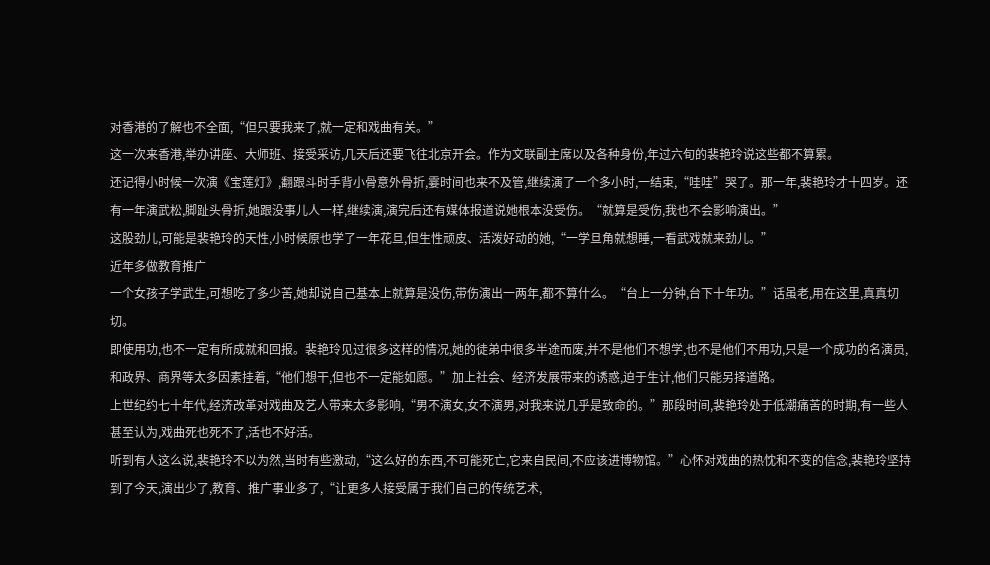对香港的了解也不全面,“但只要我来了,就一定和戏曲有关。”
这一次来香港,举办讲座、大师班、接受采访,几天后还要飞往北京开会。作为文联副主席以及各种身份,年过六旬的裴艳玲说这些都不算累。
还记得小时候一次演《宝莲灯》,翻跟斗时手背小骨意外骨折,霎时间也来不及管,继续演了一个多小时,一结束,“哇哇”哭了。那一年,裴艳玲才十四岁。还有一年演武松,脚趾头骨折,她跟没事儿人一样,继续演,演完后还有媒体报道说她根本没受伤。“就算是受伤,我也不会影响演出。”
这股劲儿,可能是裴艳玲的天性,小时候原也学了一年花旦,但生性顽皮、活泼好动的她,“一学旦角就想睡,一看武戏就来劲儿。”
近年多做教育推广
一个女孩子学武生,可想吃了多少苦,她却说自己基本上就算是没伤,带伤演出一两年,都不算什么。“台上一分钟,台下十年功。”话虽老,用在这里,真真切切。
即使用功,也不一定有所成就和回报。裴艳玲见过很多这样的情况,她的徒弟中很多半途而废,并不是他们不想学,也不是他们不用功,只是一个成功的名演员,和政界、商界等太多因素挂着,“他们想干,但也不一定能如愿。”加上社会、经济发展带来的诱惑,迫于生计,他们只能另择道路。
上世纪约七十年代,经济改革对戏曲及艺人带来太多影响,“男不演女,女不演男,对我来说几乎是致命的。”那段时间,裴艳玲处于低潮痛苦的时期,有一些人甚至认为,戏曲死也死不了,活也不好活。
听到有人这么说,裴艳玲不以为然,当时有些激动,“这么好的东西,不可能死亡,它来自民间,不应该进博物馆。”心怀对戏曲的热忱和不变的信念,裴艳玲坚持到了今天,演出少了,教育、推广事业多了,“让更多人接受属于我们自己的传统艺术,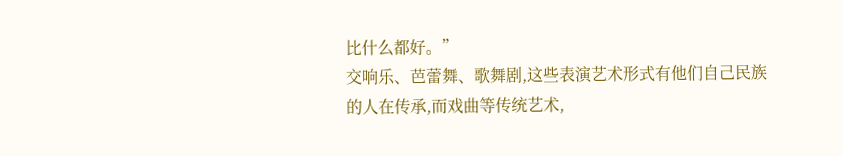比什么都好。”
交响乐、芭蕾舞、歌舞剧,这些表演艺术形式有他们自己民族的人在传承,而戏曲等传统艺术,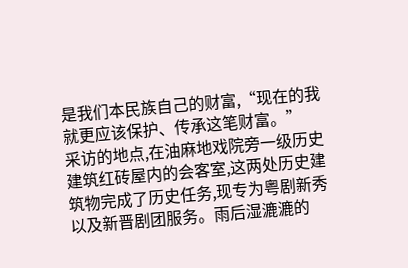是我们本民族自己的财富,“现在的我就更应该保护、传承这笔财富。”
采访的地点,在油麻地戏院旁一级历史建筑红砖屋内的会客室,这两处历史建筑物完成了历史任务,现专为粤剧新秀以及新晋剧团服务。雨后湿漉漉的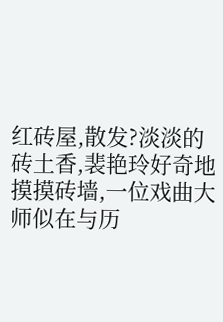红砖屋,散发?淡淡的砖土香,裴艳玲好奇地摸摸砖墙,一位戏曲大师似在与历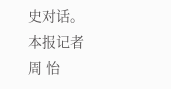史对话。
本报记者 周 怡